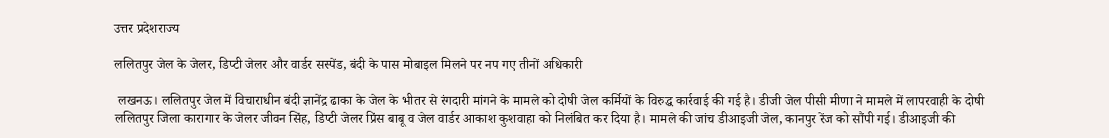उत्तर प्रदेशराज्य

ललितपुर जेल के जेलर, डिप्टी जेलर और वार्डर सस्पेंड, बंदी के पास मोबाइल मिलने पर नप गए तीनों अधिकारी

 लखनऊ। ललितपुर जेल में विचाराधीन बंदी ज्ञानेंद्र ढाका के जेल के भीतर से रंगदारी मांगने के मामले को दोषी जेल कर्मियों के विरुद्ध कार्रवाई की गई है। डीजी जेल पीसी मीणा ने मामले में लापरवाही के दोषी ललितपुर जिला कारागार के जेलर जीवन सिंह, डिप्टी जेलर प्रिंस बाबू व जेल वार्डर आकाश कुशवाहा को निलंबित कर दिया है। मामले की जांच डीआइजी जेल, कानपुर रेंज को सौंपी गई। डीआइजी की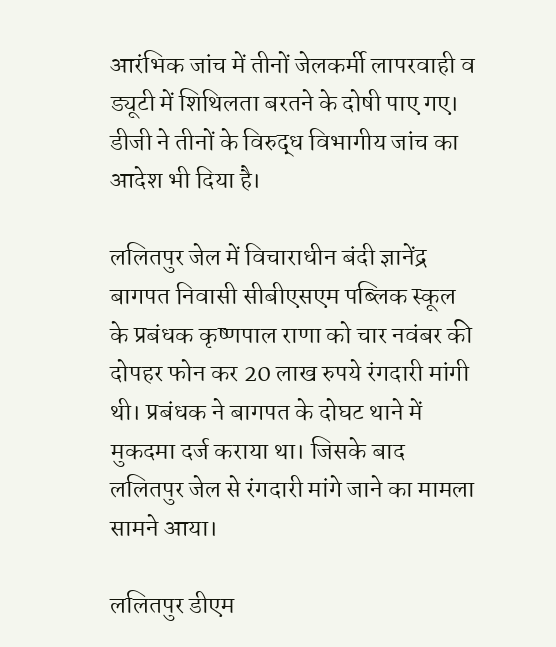आरंभिक जांच में तीनों जेलकर्मी लापरवाही व ड्यूटी में शिथिलता बरतने के दोषी पाए गए। डीजी ने तीनों के विरुद्ध विभागीय जांच का आदेश भी दिया है।

ललितपुर जेल में विचाराधीन बंदी ज्ञानेंद्र बागपत निवासी सीबीएसएम पब्लिक स्कूल के प्रबंधक कृष्णपाल राणा को चार नवंबर की दोपहर फोन कर 20 लाख रुपये रंगदारी मांगी थी। प्रबंधक ने बागपत के दोघट थाने में मुकदमा दर्ज कराया था। जिसके बाद ललितपुर जेल से रंगदारी मांगे जाने का मामला सामने आया।

ललितपुर डीएम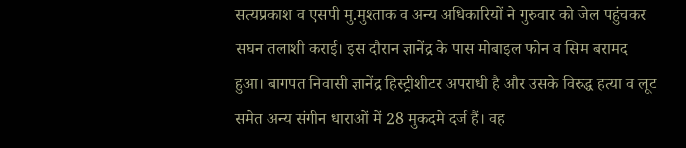सत्यप्रकाश व एसपी मु.मुश्ताक व अन्य अधिकारियों ने गुरुवार को जेल पहुंचकर सघन तलाशी कराई। इस दौरान ज्ञानेंद्र के पास मोबाइल फोन व सिम बरामद हुआ। बागपत निवासी ज्ञानेंद्र हिस्ट्रीशीटर अपराधी है और उसके विरुद्ध हत्या व लूट समेत अन्य संगीन धाराओं में 28 मुकदमे दर्ज हैं। वह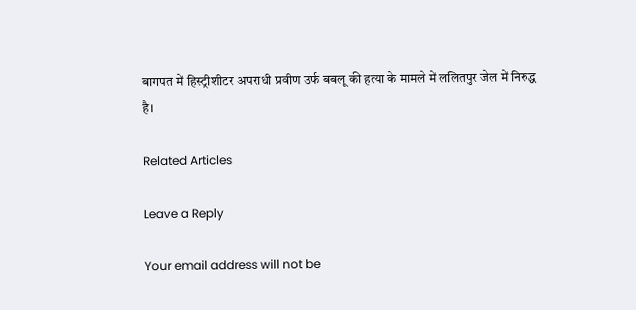बागपत में हिस्ट्रीशीटर अपराधी प्रवीण उर्फ बबलू की हत्या के मामले में ललितपुर जेल में निरुद्ध है।

Related Articles

Leave a Reply

Your email address will not be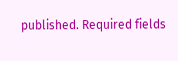published. Required fields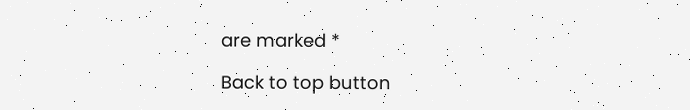are marked *

Back to top button